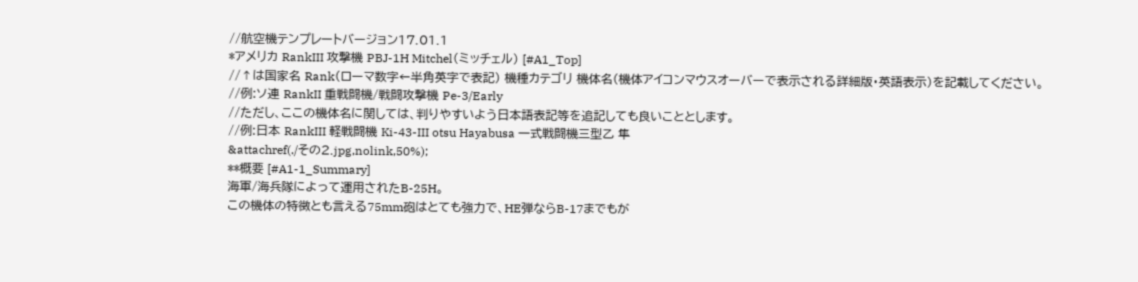//航空機テンプレートバージョン17.01.1
*アメリカ RankIII 攻撃機 PBJ-1H Mitchel(ミッチェル) [#A1_Top]
//↑は国家名 Rank(ローマ数字←半角英字で表記) 機種カテゴリ 機体名(機体アイコンマウスオーバーで表示される詳細版・英語表示)を記載してください。
//例:ソ連 RankII 重戦闘機/戦闘攻撃機 Pe-3/Early
//ただし、ここの機体名に関しては、判りやすいよう日本語表記等を追記しても良いこととします。
//例:日本 RankIII 軽戦闘機 Ki-43-III otsu Hayabusa 一式戦闘機三型乙 隼
&attachref(./その2.jpg,nolink,50%);
**概要 [#A1-1_Summary]
海軍/海兵隊によって運用されたB-25H。
この機体の特徴とも言える75mm砲はとても強力で、HE弾ならB-17までもが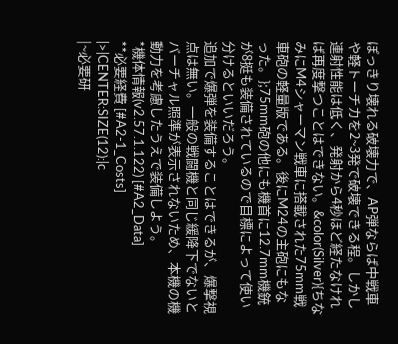ぽっきり壊れる破壊力で、AP弾ならば中戦車や軽トーチカを2~3発で破壊できる程。しかし連射性能は低く、発射から4秒ほど経たなければ再度撃つことはできない。&color(Silver){ちなみにM4シャーマン戦車に搭載された75mm戦車砲の軽量版である。後にM24の主砲にもなった。};75mm砲の他にも機首に12.7mm機銃が8挺も装備されているので目標によって使い分けるといいだろう。
追加で爆弾を装備することはできるが、爆撃視点は無い。一般の戦闘機と同じ緩降下でないとバーチャル照準が表示されないため、本機の機動力を考慮したうえで装備しよう。
*機体情報(v2.57.1.122) [#A2_Data]
**必要経費 [#A2-1_Costs]
|>|CENTER:SIZE(12):|c
|~必要研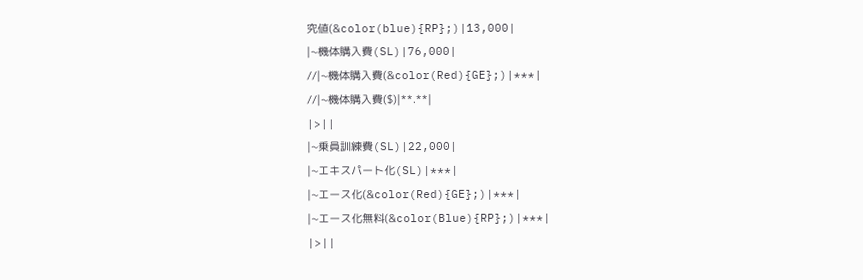究値(&color(blue){RP};)|13,000|
|~機体購入費(SL)|76,000|
//|~機体購入費(&color(Red){GE};)|***|
//|~機体購入費($)|**.**|
|>||
|~乗員訓練費(SL)|22,000|
|~エキスパート化(SL)|***|
|~エース化(&color(Red){GE};)|***|
|~エース化無料(&color(Blue){RP};)|***|
|>||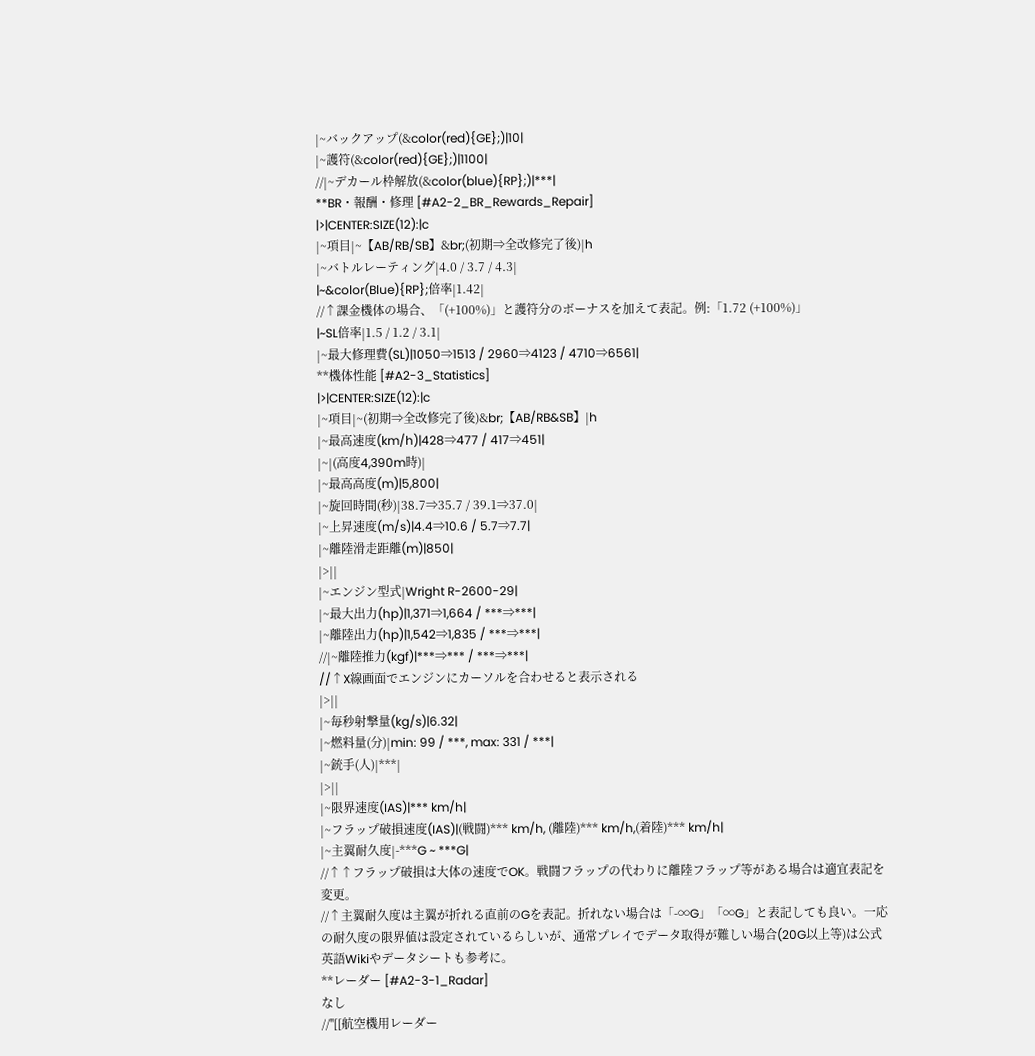|~バックアップ(&color(red){GE};)|10|
|~護符(&color(red){GE};)|1100|
//|~デカール枠解放(&color(blue){RP};)|***|
**BR・報酬・修理 [#A2-2_BR_Rewards_Repair]
|>|CENTER:SIZE(12):|c
|~項目|~【AB/RB/SB】&br;(初期⇒全改修完了後)|h
|~バトルレーティング|4.0 / 3.7 / 4.3|
|~&color(Blue){RP};倍率|1.42|
//↑課金機体の場合、「(+100%)」と護符分のボーナスを加えて表記。例:「1.72 (+100%)」
|~SL倍率|1.5 / 1.2 / 3.1|
|~最大修理費(SL)|1050⇒1513 / 2960⇒4123 / 4710⇒6561|
**機体性能 [#A2-3_Statistics]
|>|CENTER:SIZE(12):|c
|~項目|~(初期⇒全改修完了後)&br;【AB/RB&SB】|h
|~最高速度(km/h)|428⇒477 / 417⇒451|
|~|(高度4,390m時)|
|~最高高度(m)|5,800|
|~旋回時間(秒)|38.7⇒35.7 / 39.1⇒37.0|
|~上昇速度(m/s)|4.4⇒10.6 / 5.7⇒7.7|
|~離陸滑走距離(m)|850|
|>||
|~エンジン型式|Wright R-2600-29|
|~最大出力(hp)|1,371⇒1,664 / ***⇒***|
|~離陸出力(hp)|1,542⇒1,835 / ***⇒***|
//|~離陸推力(kgf)|***⇒*** / ***⇒***|
//↑X線画面でエンジンにカーソルを合わせると表示される
|>||
|~毎秒射撃量(kg/s)|6.32|
|~燃料量(分)|min: 99 / ***, max: 331 / ***|
|~銃手(人)|***|
|>||
|~限界速度(IAS)|*** km/h|
|~フラップ破損速度(IAS)|(戦闘)*** km/h, (離陸)*** km/h,(着陸)*** km/h|
|~主翼耐久度|-***G ~ ***G|
//↑↑フラップ破損は大体の速度でOK。戦闘フラップの代わりに離陸フラップ等がある場合は適宜表記を変更。
//↑主翼耐久度は主翼が折れる直前のGを表記。折れない場合は「-∞G」「∞G」と表記しても良い。一応の耐久度の限界値は設定されているらしいが、通常プレイでデータ取得が難しい場合(20G以上等)は公式英語Wikiやデータシートも参考に。
**レーダー [#A2-3-1_Radar]
なし
//''[[航空機用レーダー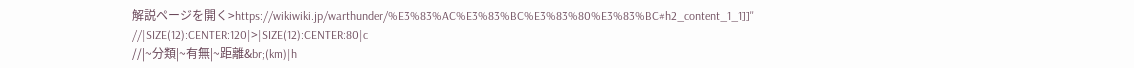解説ページを開く>https://wikiwiki.jp/warthunder/%E3%83%AC%E3%83%BC%E3%83%80%E3%83%BC#h2_content_1_1]]''
//|SIZE(12):CENTER:120|>|SIZE(12):CENTER:80|c
//|~分類|~有無|~距離&br;(km)|h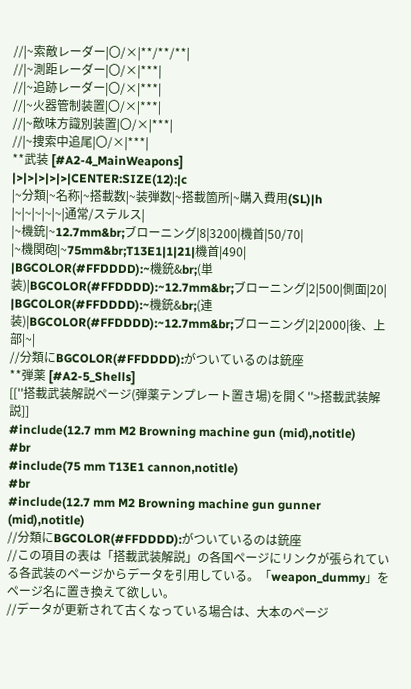//|~索敵レーダー|〇/×|**/**/**|
//|~測距レーダー|〇/×|***|
//|~追跡レーダー|〇/×|***|
//|~火器管制装置|〇/×|***|
//|~敵味方識別装置|〇/×|***|
//|~捜索中追尾|〇/×|***|
**武装 [#A2-4_MainWeapons]
|>|>|>|>|>|CENTER:SIZE(12):|c
|~分類|~名称|~搭載数|~装弾数|~搭載箇所|~購入費用(SL)|h
|~|~|~|~|~|通常/ステルス|
|~機銃|~12.7mm&br;ブローニング|8|3200|機首|50/70|
|~機関砲|~75mm&br;T13E1|1|21|機首|490|
|BGCOLOR(#FFDDDD):~機銃&br;(単装)|BGCOLOR(#FFDDDD):~12.7mm&br;ブローニング|2|500|側面|20|
|BGCOLOR(#FFDDDD):~機銃&br;(連装)|BGCOLOR(#FFDDDD):~12.7mm&br;ブローニング|2|2000|後、上部|~|
//分類にBGCOLOR(#FFDDDD):がついているのは銃座
**弾薬 [#A2-5_Shells]
[[''搭載武装解説ページ(弾薬テンプレート置き場)を開く''>搭載武装解説]]
#include(12.7 mm M2 Browning machine gun (mid),notitle)
#br
#include(75 mm T13E1 cannon,notitle)
#br
#include(12.7 mm M2 Browning machine gun gunner (mid),notitle)
//分類にBGCOLOR(#FFDDDD):がついているのは銃座
//この項目の表は「搭載武装解説」の各国ページにリンクが張られている各武装のページからデータを引用している。「weapon_dummy」をページ名に置き換えて欲しい。
//データが更新されて古くなっている場合は、大本のページ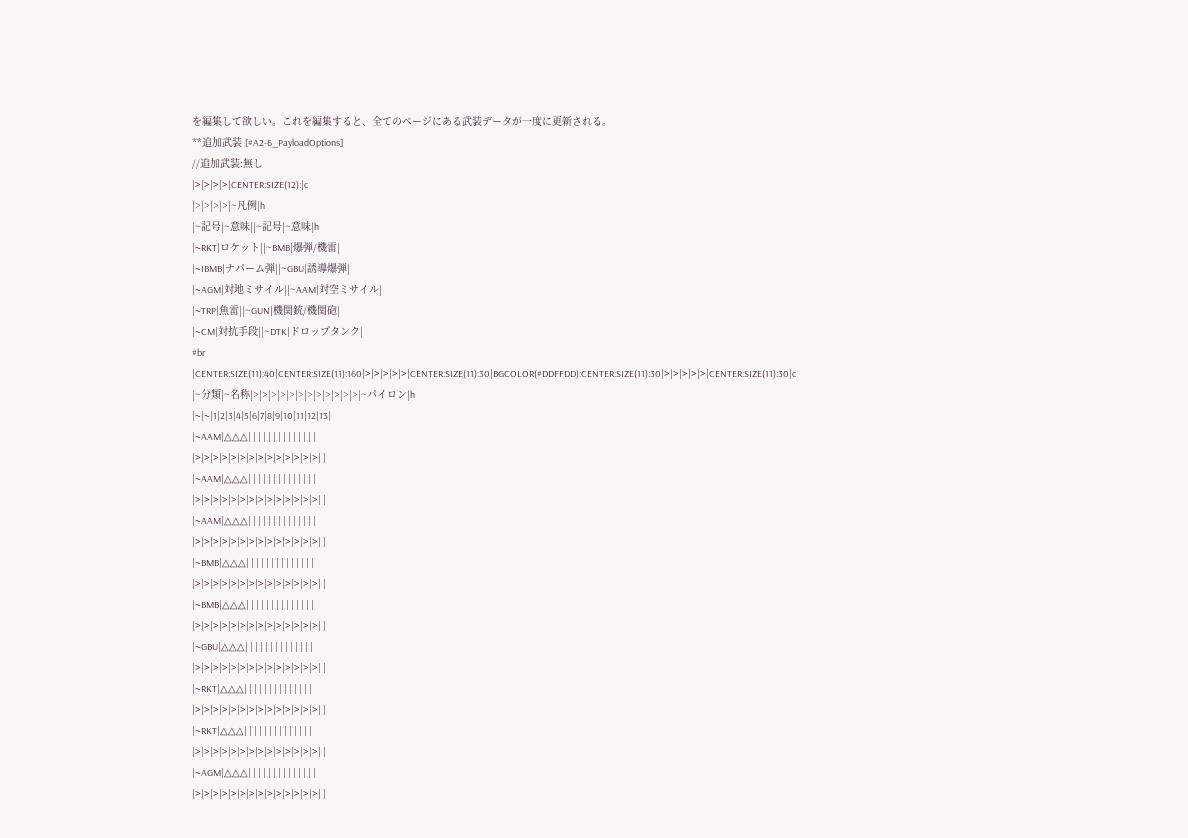を編集して欲しい。これを編集すると、全てのページにある武装データが一度に更新される。
**追加武装 [#A2-6_PayloadOptions]
//追加武装:無し
|>|>|>|>|CENTER:SIZE(12):|c
|>|>|>|>|~凡例|h
|~記号|~意味||~記号|~意味|h
|~RKT|ロケット||~BMB|爆弾/機雷|
|~IBMB|ナパーム弾||~GBU|誘導爆弾|
|~AGM|対地ミサイル||~AAM|対空ミサイル|
|~TRP|魚雷||~GUN|機関銃/機関砲|
|~CM|対抗手段||~DTK|ドロップタンク|
#br
|CENTER:SIZE(11):40|CENTER:SIZE(11):160|>|>|>|>|>|CENTER:SIZE(11):30|BGCOLOR(#DDFFDD):CENTER:SIZE(11):30|>|>|>|>|>|CENTER:SIZE(11):30|c
|~分類|~名称|>|>|>|>|>|>|>|>|>|>|>|>|~パイロン|h
|~|~|1|2|3|4|5|6|7|8|9|10|11|12|13|
|~AAM|△△△| | | | | | | | | | | | | |
|>|>|>|>|>|>|>|>|>|>|>|>|>|>| |
|~AAM|△△△| | | | | | | | | | | | | |
|>|>|>|>|>|>|>|>|>|>|>|>|>|>| |
|~AAM|△△△| | | | | | | | | | | | | |
|>|>|>|>|>|>|>|>|>|>|>|>|>|>| |
|~BMB|△△△| | | | | | | | | | | | | |
|>|>|>|>|>|>|>|>|>|>|>|>|>|>| |
|~BMB|△△△| | | | | | | | | | | | | |
|>|>|>|>|>|>|>|>|>|>|>|>|>|>| |
|~GBU|△△△| | | | | | | | | | | | | |
|>|>|>|>|>|>|>|>|>|>|>|>|>|>| |
|~RKT|△△△| | | | | | | | | | | | | |
|>|>|>|>|>|>|>|>|>|>|>|>|>|>| |
|~RKT|△△△| | | | | | | | | | | | | |
|>|>|>|>|>|>|>|>|>|>|>|>|>|>| |
|~AGM|△△△| | | | | | | | | | | | | |
|>|>|>|>|>|>|>|>|>|>|>|>|>|>| |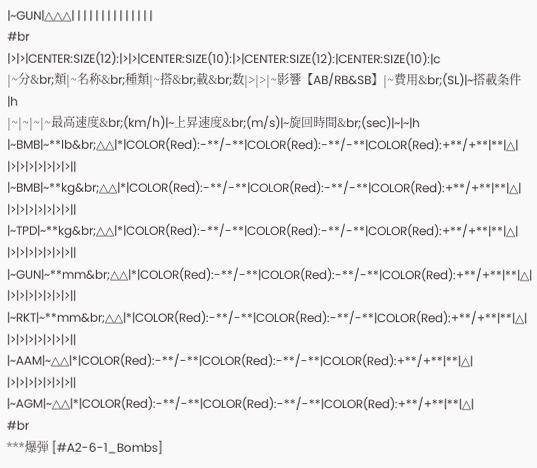|~GUN|△△△| | | | | | | | | | | | | |
#br
|>|>|CENTER:SIZE(12):|>|>|CENTER:SIZE(10):|>|CENTER:SIZE(12):|CENTER:SIZE(10):|c
|~分&br;類|~名称&br;種類|~搭&br;載&br;数|>|>|~影響【AB/RB&SB】|~費用&br;(SL)|~搭載条件|h
|~|~|~|~最高速度&br;(km/h)|~上昇速度&br;(m/s)|~旋回時間&br;(sec)|~|~|h
|~BMB|~**lb&br;△△|*|COLOR(Red):-**/-**|COLOR(Red):-**/-**|COLOR(Red):+**/+**|**|△|
|>|>|>|>|>|>|>||
|~BMB|~**kg&br;△△|*|COLOR(Red):-**/-**|COLOR(Red):-**/-**|COLOR(Red):+**/+**|**|△|
|>|>|>|>|>|>|>||
|~TPD|~**kg&br;△△|*|COLOR(Red):-**/-**|COLOR(Red):-**/-**|COLOR(Red):+**/+**|**|△|
|>|>|>|>|>|>|>||
|~GUN|~**mm&br;△△|*|COLOR(Red):-**/-**|COLOR(Red):-**/-**|COLOR(Red):+**/+**|**|△|
|>|>|>|>|>|>|>||
|~RKT|~**mm&br;△△|*|COLOR(Red):-**/-**|COLOR(Red):-**/-**|COLOR(Red):+**/+**|**|△|
|>|>|>|>|>|>|>||
|~AAM|~△△|*|COLOR(Red):-**/-**|COLOR(Red):-**/-**|COLOR(Red):+**/+**|**|△|
|>|>|>|>|>|>|>||
|~AGM|~△△|*|COLOR(Red):-**/-**|COLOR(Red):-**/-**|COLOR(Red):+**/+**|**|△|
#br
***爆弾 [#A2-6-1_Bombs]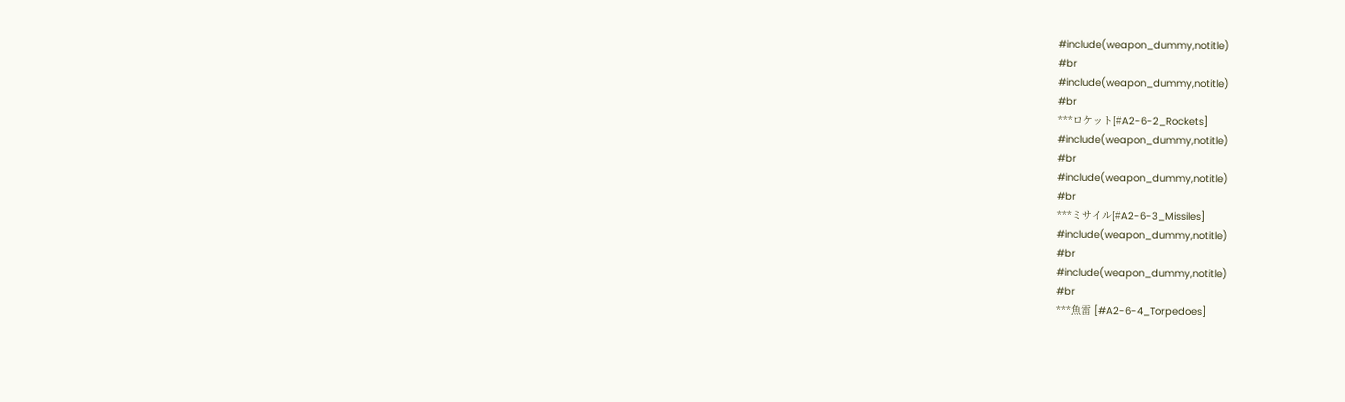#include(weapon_dummy,notitle)
#br
#include(weapon_dummy,notitle)
#br
***ロケット[#A2-6-2_Rockets]
#include(weapon_dummy,notitle)
#br
#include(weapon_dummy,notitle)
#br
***ミサイル[#A2-6-3_Missiles]
#include(weapon_dummy,notitle)
#br
#include(weapon_dummy,notitle)
#br
***魚雷 [#A2-6-4_Torpedoes]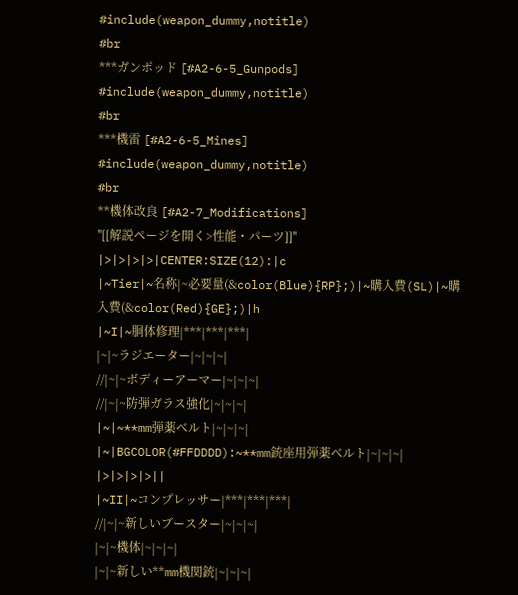#include(weapon_dummy,notitle)
#br
***ガンポッド [#A2-6-5_Gunpods]
#include(weapon_dummy,notitle)
#br
***機雷 [#A2-6-5_Mines]
#include(weapon_dummy,notitle)
#br
**機体改良 [#A2-7_Modifications]
''[[解説ページを開く>性能・パーツ]]''
|>|>|>|>|CENTER:SIZE(12):|c
|~Tier|~名称|~必要量(&color(Blue){RP};)|~購入費(SL)|~購入費(&color(Red){GE};)|h
|~I|~胴体修理|***|***|***|
|~|~ラジエーター|~|~|~|
//|~|~ボディーアーマー|~|~|~|
//|~|~防弾ガラス強化|~|~|~|
|~|~**mm弾薬ベルト|~|~|~|
|~|BGCOLOR(#FFDDDD):~**mm銃座用弾薬ベルト|~|~|~|
|>|>|>|>||
|~II|~コンプレッサー|***|***|***|
//|~|~新しいブースター|~|~|~|
|~|~機体|~|~|~|
|~|~新しい**mm機関銃|~|~|~|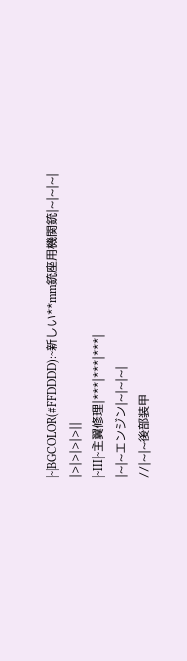|~|BGCOLOR(#FFDDDD):~新しい**mm銃座用機関銃|~|~|~|
|>|>|>|>||
|~III|~主翼修理|***|***|***|
|~|~エンジン|~|~|~|
//|~|~後部装甲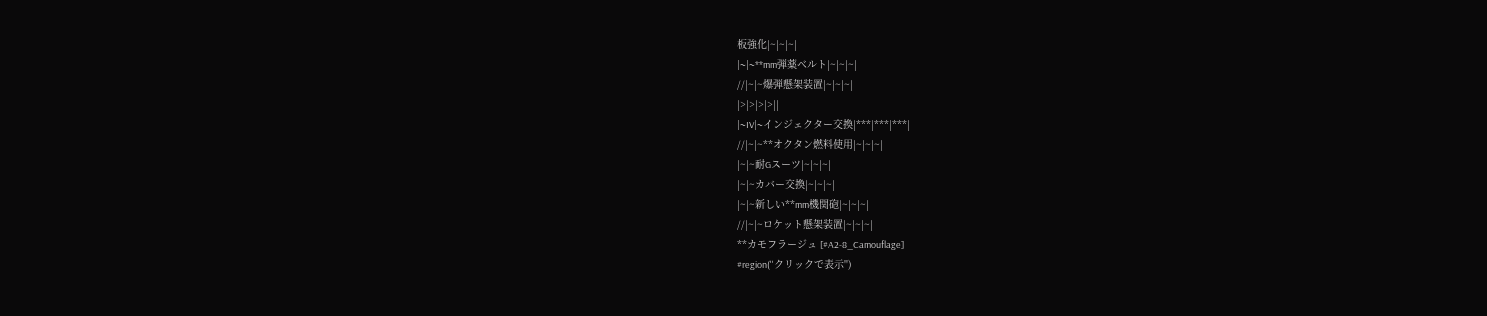板強化|~|~|~|
|~|~**mm弾薬ベルト|~|~|~|
//|~|~爆弾懸架装置|~|~|~|
|>|>|>|>||
|~IV|~インジェクター交換|***|***|***|
//|~|~**オクタン燃料使用|~|~|~|
|~|~耐Gスーツ|~|~|~|
|~|~カバー交換|~|~|~|
|~|~新しい**mm機関砲|~|~|~|
//|~|~ロケット懸架装置|~|~|~|
**カモフラージュ [#A2-8_Camouflage]
#region(''クリックで表示'')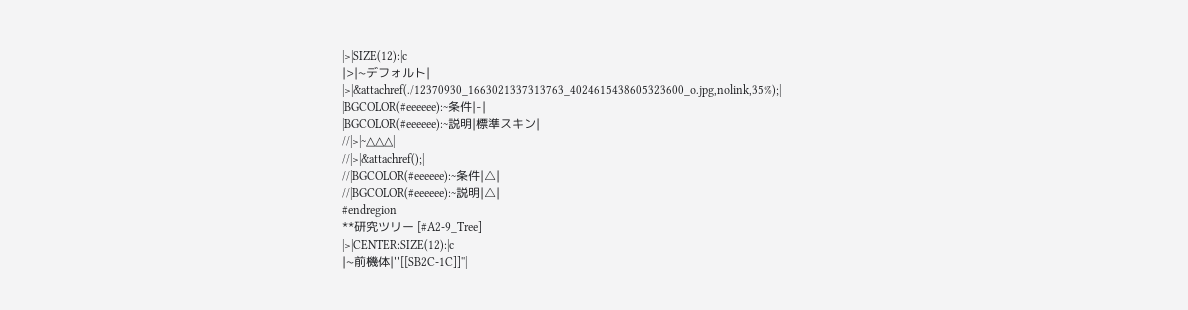|>|SIZE(12):|c
|>|~デフォルト|
|>|&attachref(./12370930_1663021337313763_4024615438605323600_o.jpg,nolink,35%);|
|BGCOLOR(#eeeeee):~条件|-|
|BGCOLOR(#eeeeee):~説明|標準スキン|
//|>|~△△△|
//|>|&attachref();|
//|BGCOLOR(#eeeeee):~条件|△|
//|BGCOLOR(#eeeeee):~説明|△|
#endregion
**研究ツリー [#A2-9_Tree]
|>|CENTER:SIZE(12):|c
|~前機体|''[[SB2C-1C]]''|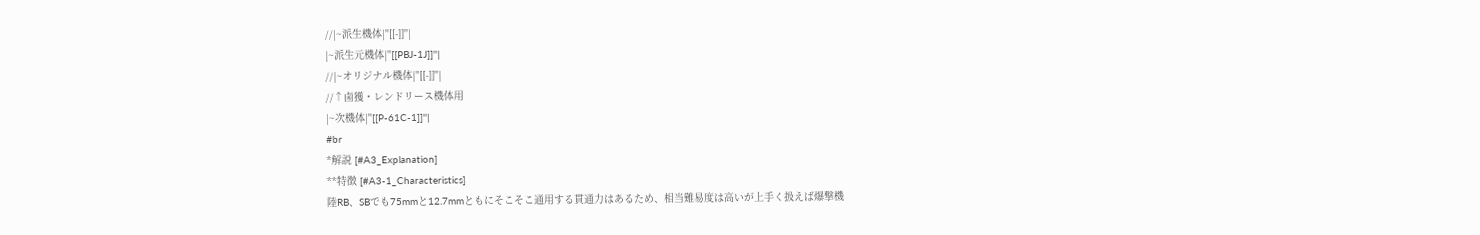//|~派生機体|''[[-]]''|
|~派生元機体|''[[PBJ-1J]]''|
//|~オリジナル機体|''[[-]]''|
//↑鹵獲・レンドリース機体用
|~次機体|''[[P-61C-1]]''|
#br
*解説 [#A3_Explanation]
**特徴 [#A3-1_Characteristics]
陸RB、SBでも75mmと12.7mmともにそこそこ通用する貫通力はあるため、相当難易度は高いが上手く扱えば爆撃機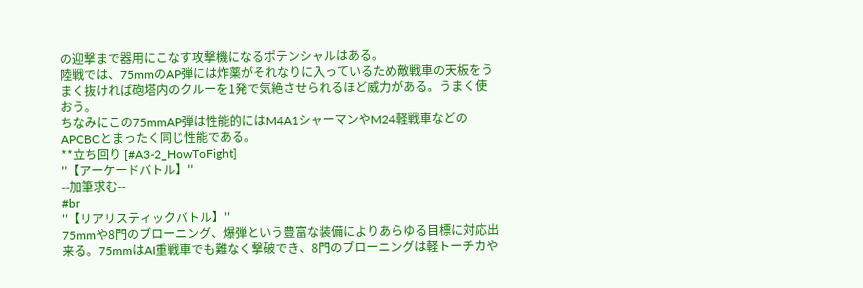の迎撃まで器用にこなす攻撃機になるポテンシャルはある。
陸戦では、75mmのAP弾には炸薬がそれなりに入っているため敵戦車の天板をうまく抜ければ砲塔内のクルーを1発で気絶させられるほど威力がある。うまく使おう。
ちなみにこの75mmAP弾は性能的にはM4A1シャーマンやM24軽戦車などのAPCBCとまったく同じ性能である。
**立ち回り [#A3-2_HowToFight]
''【アーケードバトル】''
--加筆求む--
#br
''【リアリスティックバトル】''
75mmや8門のブローニング、爆弾という豊富な装備によりあらゆる目標に対応出来る。75mmはAI重戦車でも難なく撃破でき、8門のブローニングは軽トーチカや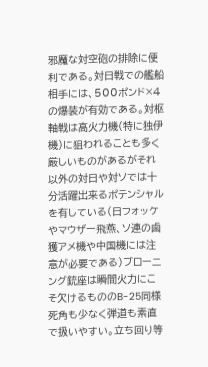邪魔な対空砲の排除に便利である。対日戦での艦船相手には、500ポンド×4の爆装が有効である。対枢軸戦は高火力機(特に独伊機)に狙われることも多く厳しいものがあるがそれ以外の対日や対ソでは十分活躍出来るポテンシャルを有している(日フォッケやマウザー飛燕、ソ連の鹵獲アメ機や中国機には注意が必要である)ブローニング銃座は瞬間火力にこそ欠けるもののB-25同様死角も少なく弾道も素直で扱いやすい。立ち回り等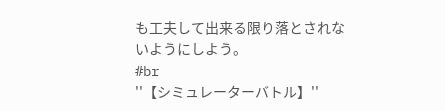も工夫して出来る限り落とされないようにしよう。
#br
''【シミュレーターバトル】''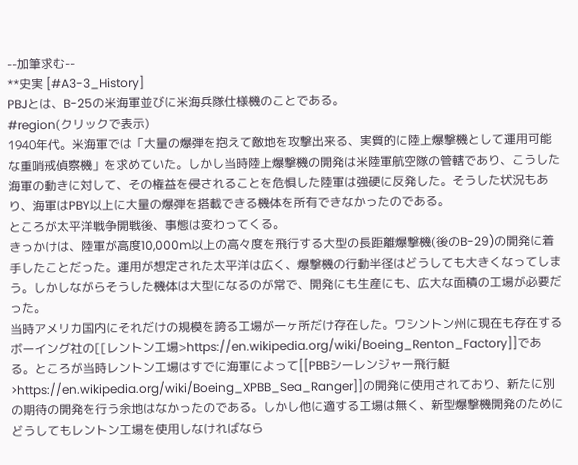--加筆求む--
**史実 [#A3-3_History]
PBJとは、B-25の米海軍並びに米海兵隊仕様機のことである。
#region(クリックで表示)
1940年代。米海軍では「大量の爆弾を抱えて敵地を攻撃出来る、実質的に陸上爆撃機として運用可能な重哨戒偵察機」を求めていた。しかし当時陸上爆撃機の開発は米陸軍航空隊の管轄であり、こうした海軍の動きに対して、その権益を侵されることを危惧した陸軍は強硬に反発した。そうした状況もあり、海軍はPBY以上に大量の爆弾を搭載できる機体を所有できなかったのである。
ところが太平洋戦争開戦後、事態は変わってくる。
きっかけは、陸軍が高度10,000m以上の高々度を飛行する大型の長距離爆撃機(後のB-29)の開発に着手したことだった。運用が想定された太平洋は広く、爆撃機の行動半径はどうしても大きくなってしまう。しかしながらそうした機体は大型になるのが常で、開発にも生産にも、広大な面積の工場が必要だった。
当時アメリカ国内にそれだけの規模を誇る工場が一ヶ所だけ存在した。ワシントン州に現在も存在するボーイング社の[[レントン工場>https://en.wikipedia.org/wiki/Boeing_Renton_Factory]]である。ところが当時レントン工場はすでに海軍によって[[PBBシーレンジャー飛行艇>https://en.wikipedia.org/wiki/Boeing_XPBB_Sea_Ranger]]の開発に使用されており、新たに別の期待の開発を行う余地はなかったのである。しかし他に適する工場は無く、新型爆撃機開発のためにどうしてもレントン工場を使用しなければなら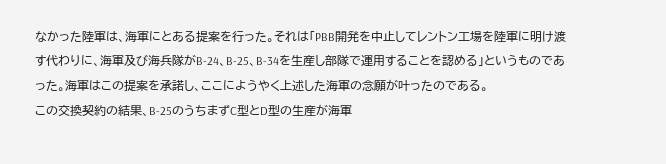なかった陸軍は、海軍にとある提案を行った。それは「PBB開発を中止してレントン工場を陸軍に明け渡す代わりに、海軍及び海兵隊がB-24、B-25、B-34を生産し部隊で運用することを認める」というものであった。海軍はこの提案を承諾し、ここにようやく上述した海軍の念願が叶ったのである。
この交換契約の結果、B-25のうちまずC型とD型の生産が海軍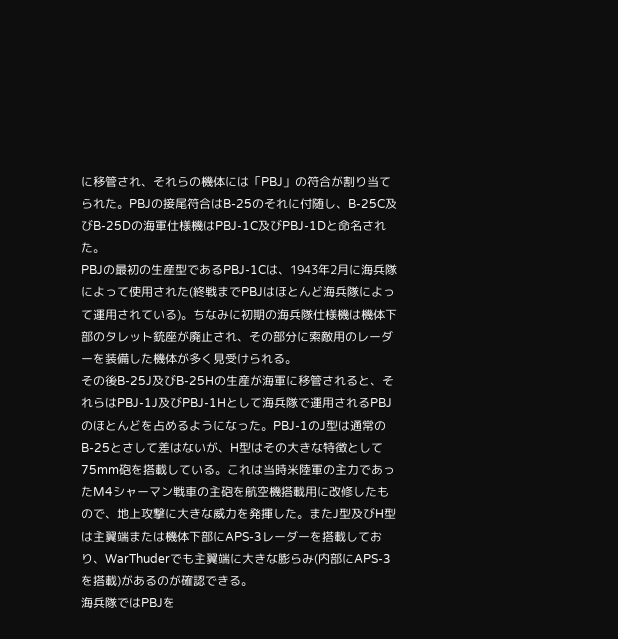に移管され、それらの機体には「PBJ」の符合が割り当てられた。PBJの接尾符合はB-25のそれに付随し、B-25C及びB-25Dの海軍仕様機はPBJ-1C及びPBJ-1Dと命名された。
PBJの最初の生産型であるPBJ-1Cは、1943年2月に海兵隊によって使用された(終戦までPBJはほとんど海兵隊によって運用されている)。ちなみに初期の海兵隊仕様機は機体下部のタレット銃座が廃止され、その部分に索敵用のレーダーを装備した機体が多く見受けられる。
その後B-25J及びB-25Hの生産が海軍に移管されると、それらはPBJ-1J及びPBJ-1Hとして海兵隊で運用されるPBJのほとんどを占めるようになった。PBJ-1のJ型は通常のB-25とさして差はないが、H型はその大きな特徴として75mm砲を搭載している。これは当時米陸軍の主力であったM4シャーマン戦車の主砲を航空機搭載用に改修したもので、地上攻撃に大きな威力を発揮した。またJ型及びH型は主翼端または機体下部にAPS-3レーダーを搭載しており、WarThuderでも主翼端に大きな膨らみ(内部にAPS-3を搭載)があるのが確認できる。
海兵隊ではPBJを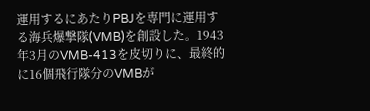運用するにあたりPBJを専門に運用する海兵爆撃隊(VMB)を創設した。1943年3月のVMB-413を皮切りに、最終的に16個飛行隊分のVMBが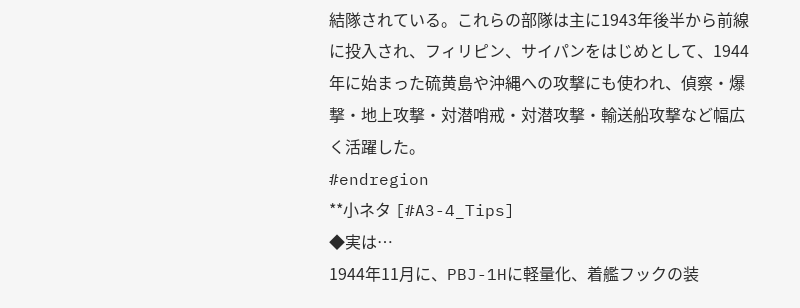結隊されている。これらの部隊は主に1943年後半から前線に投入され、フィリピン、サイパンをはじめとして、1944年に始まった硫黄島や沖縄への攻撃にも使われ、偵察・爆撃・地上攻撃・対潜哨戒・対潜攻撃・輸送船攻撃など幅広く活躍した。
#endregion
**小ネタ [#A3-4_Tips]
◆実は…
1944年11月に、PBJ-1Hに軽量化、着艦フックの装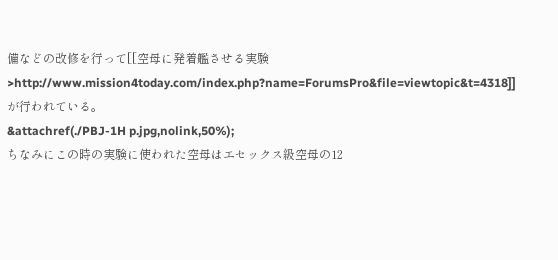備などの改修を行って[[空母に発着艦させる実験>http://www.mission4today.com/index.php?name=ForumsPro&file=viewtopic&t=4318]]が行われている。
&attachref(./PBJ-1H p.jpg,nolink,50%);
ちなみにこの時の実験に使われた空母はエセックス級空母の12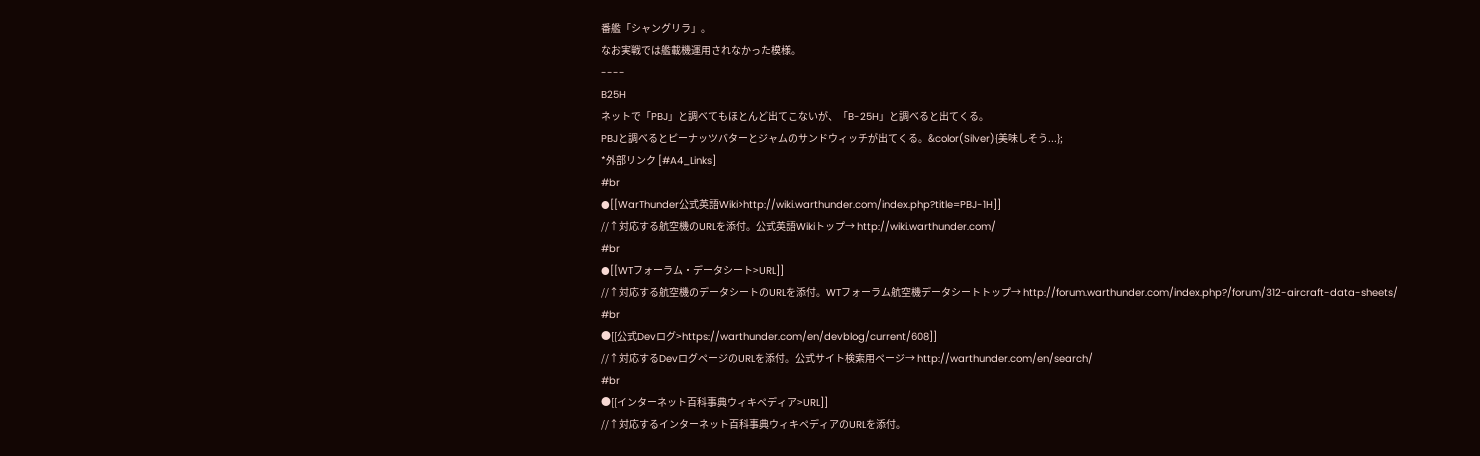番艦「シャングリラ」。
なお実戦では艦載機運用されなかった模様。
----
B25H
ネットで「PBJ」と調べてもほとんど出てこないが、「B-25H」と調べると出てくる。
PBJと調べるとピーナッツバターとジャムのサンドウィッチが出てくる。&color(Silver){美味しそう...};
*外部リンク [#A4_Links]
#br
●[[WarThunder公式英語Wiki>http://wiki.warthunder.com/index.php?title=PBJ-1H]]
//↑対応する航空機のURLを添付。公式英語Wikiトップ→ http://wiki.warthunder.com/
#br
●[[WTフォーラム・データシート>URL]]
//↑対応する航空機のデータシートのURLを添付。WTフォーラム航空機データシートトップ→ http://forum.warthunder.com/index.php?/forum/312-aircraft-data-sheets/
#br
●[[公式Devログ>https://warthunder.com/en/devblog/current/608]]
//↑対応するDevログページのURLを添付。公式サイト検索用ページ→ http://warthunder.com/en/search/
#br
●[[インターネット百科事典ウィキペディア>URL]]
//↑対応するインターネット百科事典ウィキペディアのURLを添付。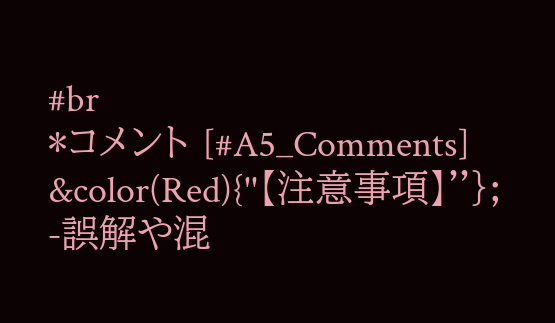#br
*コメント [#A5_Comments]
&color(Red){''【注意事項】''};
-誤解や混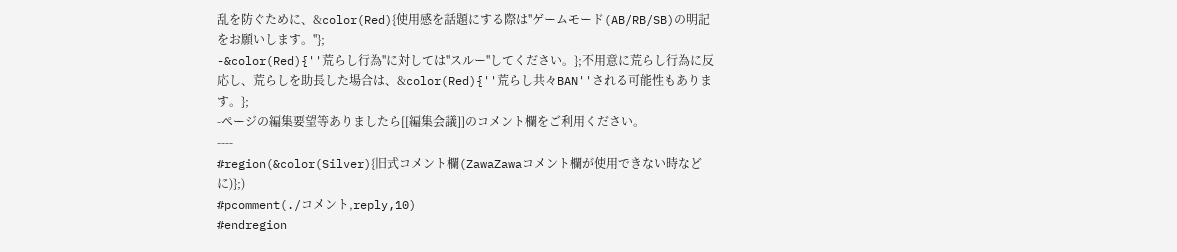乱を防ぐために、&color(Red){使用感を話題にする際は''ゲームモード(AB/RB/SB)の明記をお願いします。''};
-&color(Red){''荒らし行為''に対しては''スルー''してください。};不用意に荒らし行為に反応し、荒らしを助長した場合は、&color(Red){''荒らし共々BAN''される可能性もあります。};
-ページの編集要望等ありましたら[[編集会議]]のコメント欄をご利用ください。
----
#region(&color(Silver){旧式コメント欄(ZawaZawaコメント欄が使用できない時などに)};)
#pcomment(./コメント,reply,10)
#endregion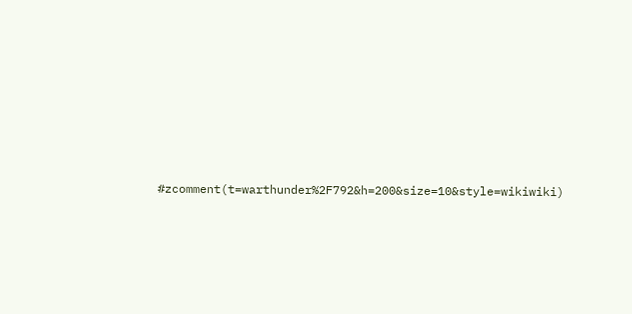#zcomment(t=warthunder%2F792&h=200&size=10&style=wikiwiki)